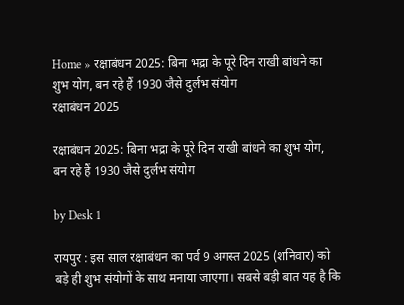Home » रक्षाबंधन 2025: बिना भद्रा के पूरे दिन राखी बांधने का शुभ योग, बन रहे हैं 1930 जैसे दुर्लभ संयोग
रक्षाबंधन 2025

रक्षाबंधन 2025: बिना भद्रा के पूरे दिन राखी बांधने का शुभ योग, बन रहे हैं 1930 जैसे दुर्लभ संयोग

by Desk 1

रायपुर : इस साल रक्षाबंधन का पर्व 9 अगस्त 2025 (शनिवार) को बड़े ही शुभ संयोगों के साथ मनाया जाएगा। सबसे बड़ी बात यह है कि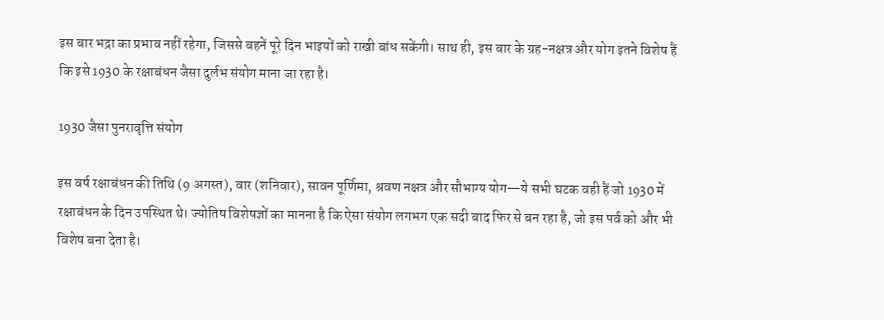इस बार भद्रा का प्रभाव नहीं रहेगा, जिससे बहनें पूरे दिन भाइयों को राखी बांध सकेंगी। साथ ही, इस बार के ग्रह-नक्षत्र और योग इतने विशेष हैं कि इसे 1930 के रक्षाबंधन जैसा दुर्लभ संयोग माना जा रहा है।

1930 जैसा पुनरावृत्ति संयोग

इस वर्ष रक्षाबंधन की तिथि (9 अगस्त), वार (शनिवार), सावन पूर्णिमा, श्रवण नक्षत्र और सौभाग्य योग—ये सभी घटक वही हैं जो 1930 में रक्षाबंधन के दिन उपस्थित थे। ज्योतिष विशेषज्ञों का मानना है कि ऐसा संयोग लगभग एक सदी बाद फिर से बन रहा है, जो इस पर्व को और भी विशेष बना देता है।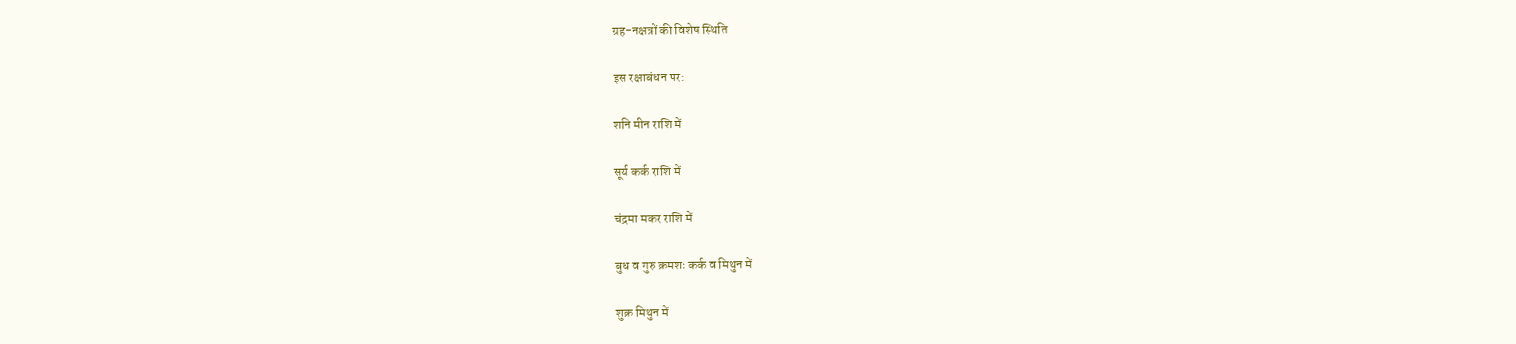ग्रह-नक्षत्रों की विशेष स्थिति

इस रक्षाबंधन पर:

शनि मीन राशि में

सूर्य कर्क राशि में

चंद्रमा मकर राशि में

बुध व गुरु क्रमशः कर्क व मिथुन में

शुक्र मिथुन में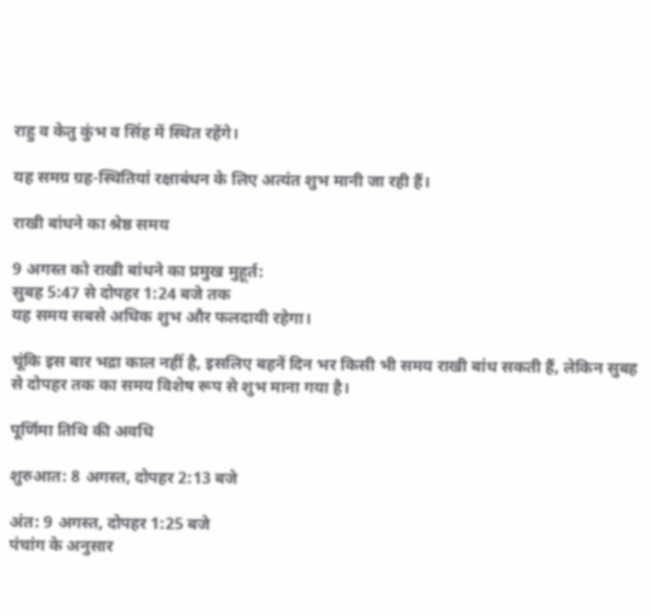राहु व केतु कुंभ व सिंह में स्थित रहेंगे।

यह समग्र ग्रह-स्थितियां रक्षाबंधन के लिए अत्यंत शुभ मानी जा रही हैं।

राखी बांधने का श्रेष्ठ समय

9 अगस्त को राखी बांधने का प्रमुख मुहूर्त:
सुबह 5:47 से दोपहर 1:24 बजे तक
यह समय सबसे अधिक शुभ और फलदायी रहेगा।

चूंकि इस बार भद्रा काल नहीं है, इसलिए बहनें दिन भर किसी भी समय राखी बांध सकती हैं, लेकिन सुबह से दोपहर तक का समय विशेष रूप से शुभ माना गया है।

पूर्णिमा तिथि की अवधि

शुरुआत: 8 अगस्त, दोपहर 2:13 बजे

अंत: 9 अगस्त, दोपहर 1:25 बजे
पंचांग के अनुसार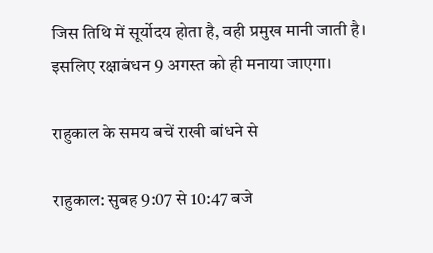जिस तिथि में सूर्योदय होता है, वही प्रमुख मानी जाती है। इसलिए रक्षाबंधन 9 अगस्त को ही मनाया जाएगा।

राहुकाल के समय बचें राखी बांधने से

राहुकाल: सुबह 9:07 से 10:47 बजे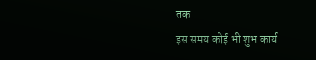तक
इस समय कोई भी शुभ कार्य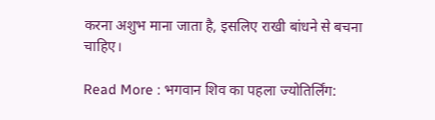करना अशुभ माना जाता है, इसलिए राखी बांधने से बचना चाहिए।

Read More : भगवान शिव का पहला ज्योतिर्लिंग: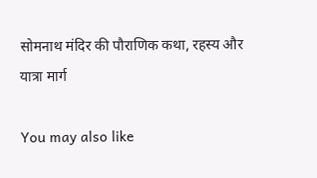सोमनाथ मंदिर की पौराणिक कथा, रहस्य और यात्रा मार्ग

You may also like